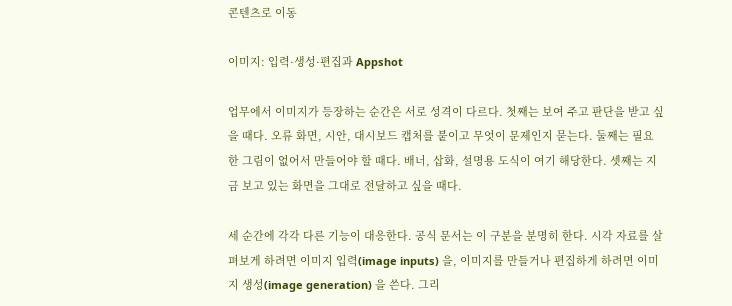콘텐츠로 이동

이미지: 입력·생성·편집과 Appshot

업무에서 이미지가 등장하는 순간은 서로 성격이 다르다. 첫째는 보여 주고 판단을 받고 싶을 때다. 오류 화면, 시안, 대시보드 캡처를 붙이고 무엇이 문제인지 묻는다. 둘째는 필요한 그림이 없어서 만들어야 할 때다. 배너, 삽화, 설명용 도식이 여기 해당한다. 셋째는 지금 보고 있는 화면을 그대로 전달하고 싶을 때다.

세 순간에 각각 다른 기능이 대응한다. 공식 문서는 이 구분을 분명히 한다. 시각 자료를 살펴보게 하려면 이미지 입력(image inputs) 을, 이미지를 만들거나 편집하게 하려면 이미지 생성(image generation) 을 쓴다. 그리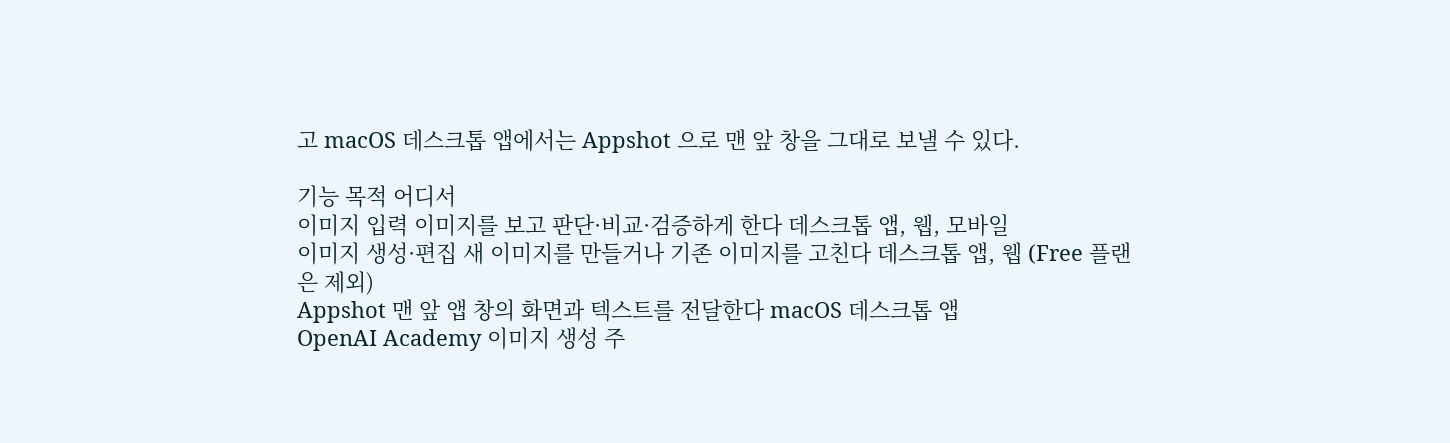고 macOS 데스크톱 앱에서는 Appshot 으로 맨 앞 창을 그대로 보낼 수 있다.

기능 목적 어디서
이미지 입력 이미지를 보고 판단·비교·검증하게 한다 데스크톱 앱, 웹, 모바일
이미지 생성·편집 새 이미지를 만들거나 기존 이미지를 고친다 데스크톱 앱, 웹 (Free 플랜은 제외)
Appshot 맨 앞 앱 창의 화면과 텍스트를 전달한다 macOS 데스크톱 앱
OpenAI Academy 이미지 생성 주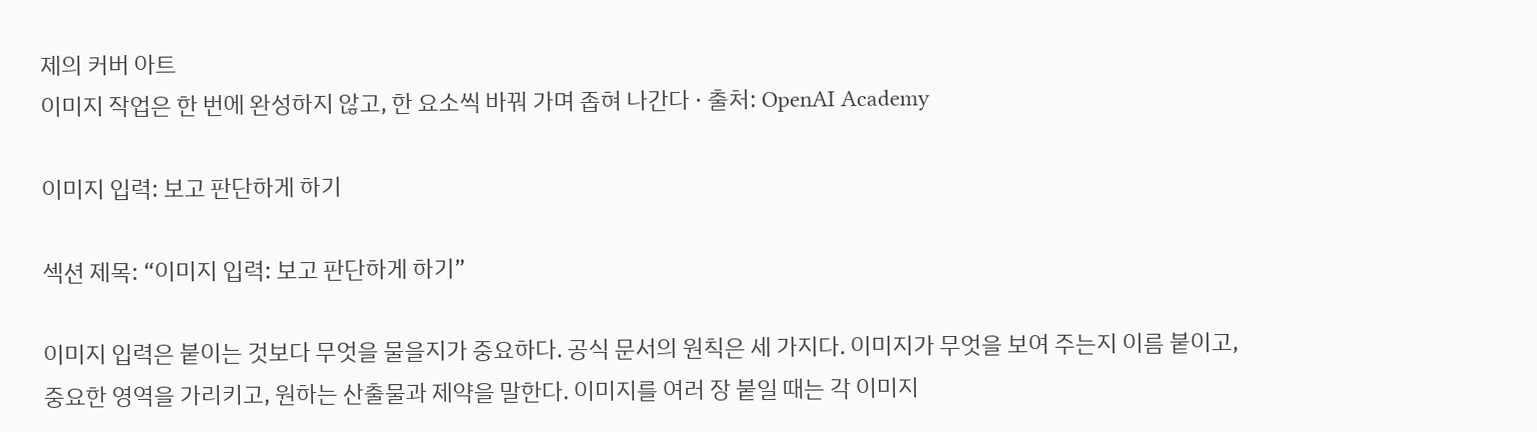제의 커버 아트
이미지 작업은 한 번에 완성하지 않고, 한 요소씩 바꿔 가며 좁혀 나간다 · 출처: OpenAI Academy

이미지 입력: 보고 판단하게 하기

섹션 제목: “이미지 입력: 보고 판단하게 하기”

이미지 입력은 붙이는 것보다 무엇을 물을지가 중요하다. 공식 문서의 원칙은 세 가지다. 이미지가 무엇을 보여 주는지 이름 붙이고, 중요한 영역을 가리키고, 원하는 산출물과 제약을 말한다. 이미지를 여러 장 붙일 때는 각 이미지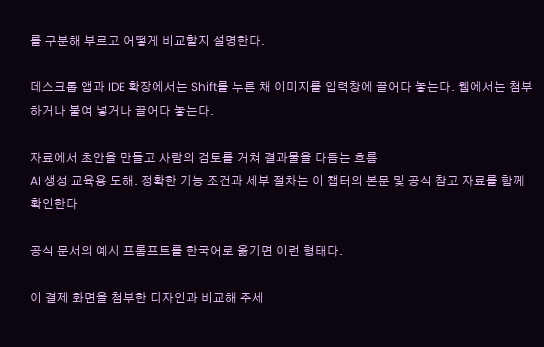를 구분해 부르고 어떻게 비교할지 설명한다.

데스크톱 앱과 IDE 확장에서는 Shift를 누른 채 이미지를 입력창에 끌어다 놓는다. 웹에서는 첨부하거나 붙여 넣거나 끌어다 놓는다.

자료에서 초안을 만들고 사람의 검토를 거쳐 결과물을 다듬는 흐름
AI 생성 교육용 도해. 정확한 기능 조건과 세부 절차는 이 챕터의 본문 및 공식 참고 자료를 함께 확인한다

공식 문서의 예시 프롬프트를 한국어로 옮기면 이런 형태다.

이 결제 화면을 첨부한 디자인과 비교해 주세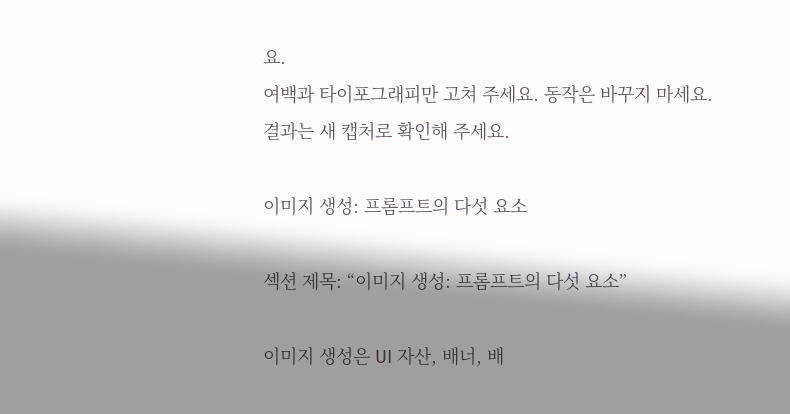요.
여백과 타이포그래피만 고쳐 주세요. 동작은 바꾸지 마세요.
결과는 새 캡처로 확인해 주세요.

이미지 생성: 프롬프트의 다섯 요소

섹션 제목: “이미지 생성: 프롬프트의 다섯 요소”

이미지 생성은 UI 자산, 배너, 배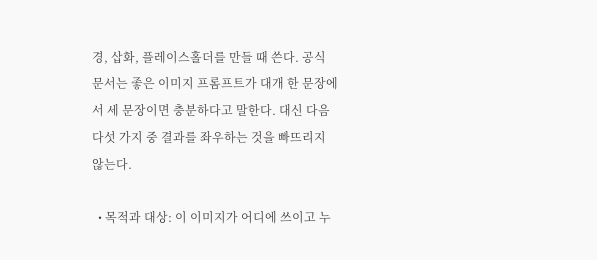경, 삽화, 플레이스홀더를 만들 때 쓴다. 공식 문서는 좋은 이미지 프롬프트가 대개 한 문장에서 세 문장이면 충분하다고 말한다. 대신 다음 다섯 가지 중 결과를 좌우하는 것을 빠뜨리지 않는다.

  • 목적과 대상: 이 이미지가 어디에 쓰이고 누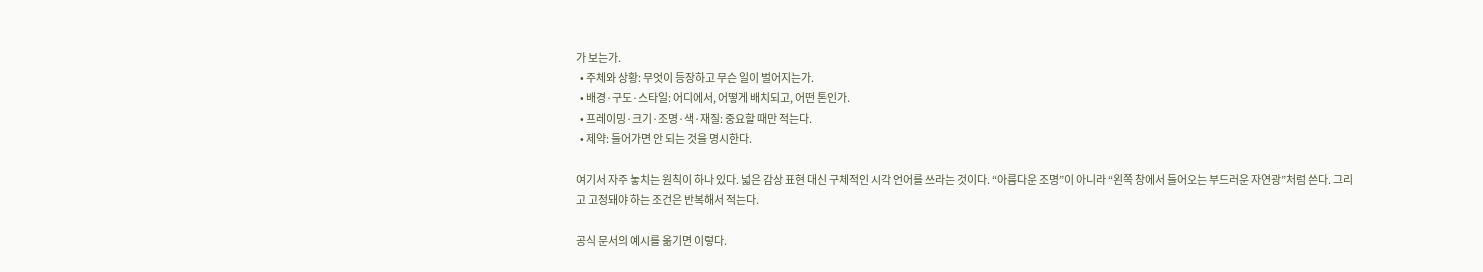가 보는가.
  • 주체와 상황: 무엇이 등장하고 무슨 일이 벌어지는가.
  • 배경·구도·스타일: 어디에서, 어떻게 배치되고, 어떤 톤인가.
  • 프레이밍·크기·조명·색·재질: 중요할 때만 적는다.
  • 제약: 들어가면 안 되는 것을 명시한다.

여기서 자주 놓치는 원칙이 하나 있다. 넓은 감상 표현 대신 구체적인 시각 언어를 쓰라는 것이다. “아름다운 조명”이 아니라 “왼쪽 창에서 들어오는 부드러운 자연광”처럼 쓴다. 그리고 고정돼야 하는 조건은 반복해서 적는다.

공식 문서의 예시를 옮기면 이렇다.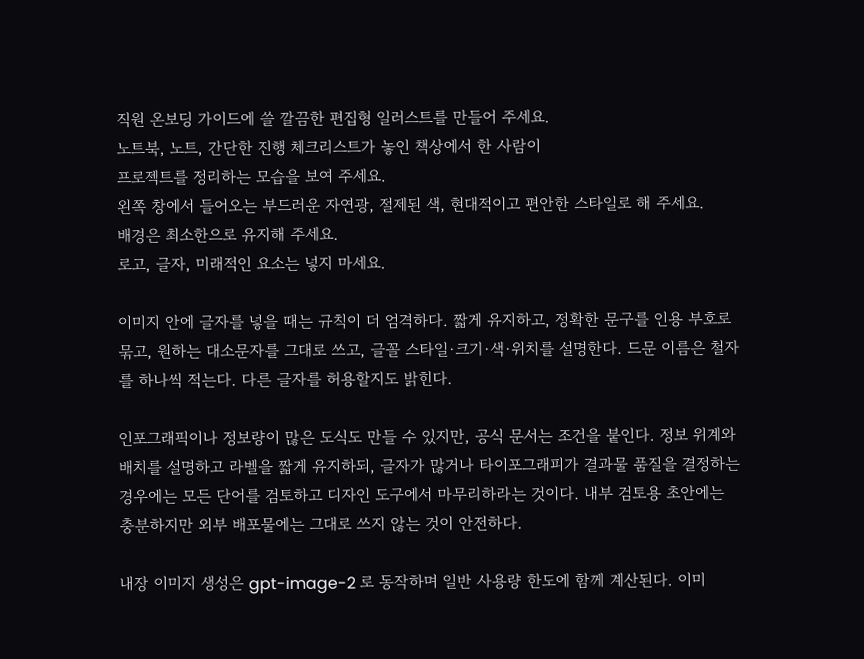직원 온보딩 가이드에 쓸 깔끔한 편집형 일러스트를 만들어 주세요.
노트북, 노트, 간단한 진행 체크리스트가 놓인 책상에서 한 사람이
프로젝트를 정리하는 모습을 보여 주세요.
왼쪽 창에서 들어오는 부드러운 자연광, 절제된 색, 현대적이고 편안한 스타일로 해 주세요.
배경은 최소한으로 유지해 주세요.
로고, 글자, 미래적인 요소는 넣지 마세요.

이미지 안에 글자를 넣을 때는 규칙이 더 엄격하다. 짧게 유지하고, 정확한 문구를 인용 부호로 묶고, 원하는 대소문자를 그대로 쓰고, 글꼴 스타일·크기·색·위치를 설명한다. 드문 이름은 철자를 하나씩 적는다. 다른 글자를 허용할지도 밝힌다.

인포그래픽이나 정보량이 많은 도식도 만들 수 있지만, 공식 문서는 조건을 붙인다. 정보 위계와 배치를 설명하고 라벨을 짧게 유지하되, 글자가 많거나 타이포그래피가 결과물 품질을 결정하는 경우에는 모든 단어를 검토하고 디자인 도구에서 마무리하라는 것이다. 내부 검토용 초안에는 충분하지만 외부 배포물에는 그대로 쓰지 않는 것이 안전하다.

내장 이미지 생성은 gpt-image-2 로 동작하며 일반 사용량 한도에 함께 계산된다. 이미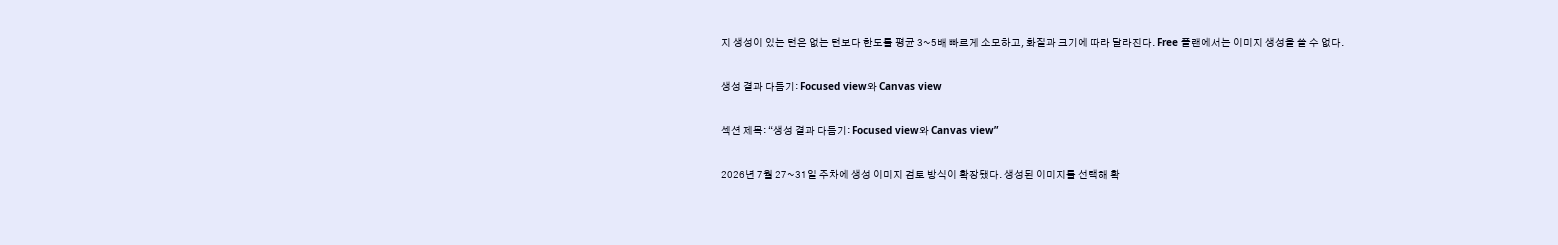지 생성이 있는 턴은 없는 턴보다 한도를 평균 3~5배 빠르게 소모하고, 화질과 크기에 따라 달라진다. Free 플랜에서는 이미지 생성을 쓸 수 없다.

생성 결과 다듬기: Focused view와 Canvas view

섹션 제목: “생성 결과 다듬기: Focused view와 Canvas view”

2026년 7월 27~31일 주차에 생성 이미지 검토 방식이 확장됐다. 생성된 이미지를 선택해 확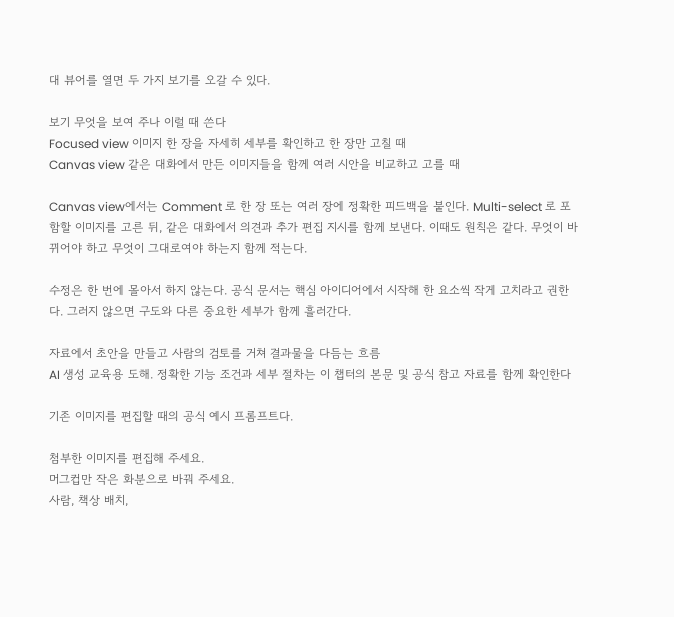대 뷰어를 열면 두 가지 보기를 오갈 수 있다.

보기 무엇을 보여 주나 이럴 때 쓴다
Focused view 이미지 한 장을 자세히 세부를 확인하고 한 장만 고칠 때
Canvas view 같은 대화에서 만든 이미지들을 함께 여러 시안을 비교하고 고를 때

Canvas view에서는 Comment 로 한 장 또는 여러 장에 정확한 피드백을 붙인다. Multi-select 로 포함할 이미지를 고른 뒤, 같은 대화에서 의견과 추가 편집 지시를 함께 보낸다. 이때도 원칙은 같다. 무엇이 바뀌어야 하고 무엇이 그대로여야 하는지 함께 적는다.

수정은 한 번에 몰아서 하지 않는다. 공식 문서는 핵심 아이디어에서 시작해 한 요소씩 작게 고치라고 권한다. 그러지 않으면 구도와 다른 중요한 세부가 함께 흘러간다.

자료에서 초안을 만들고 사람의 검토를 거쳐 결과물을 다듬는 흐름
AI 생성 교육용 도해. 정확한 기능 조건과 세부 절차는 이 챕터의 본문 및 공식 참고 자료를 함께 확인한다

기존 이미지를 편집할 때의 공식 예시 프롬프트다.

첨부한 이미지를 편집해 주세요.
머그컵만 작은 화분으로 바꿔 주세요.
사람, 책상 배치,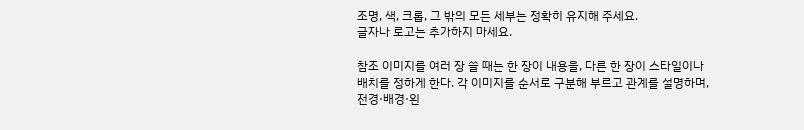조명, 색, 크롭, 그 밖의 모든 세부는 정확히 유지해 주세요.
글자나 로고는 추가하지 마세요.

참조 이미지를 여러 장 쓸 때는 한 장이 내용을, 다른 한 장이 스타일이나 배치를 정하게 한다. 각 이미지를 순서로 구분해 부르고 관계를 설명하며, 전경·배경·왼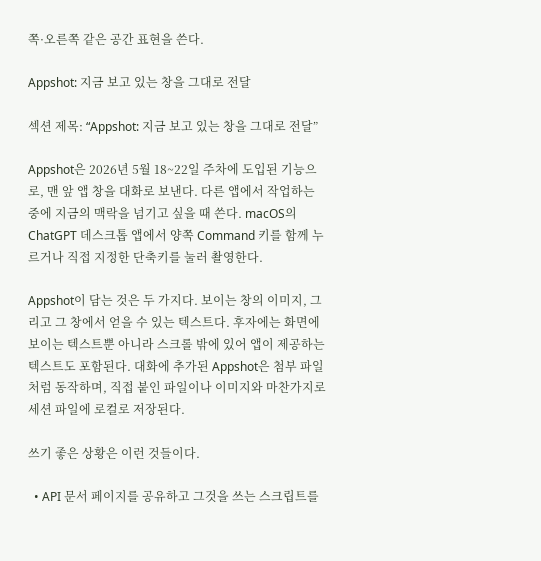쪽·오른쪽 같은 공간 표현을 쓴다.

Appshot: 지금 보고 있는 창을 그대로 전달

섹션 제목: “Appshot: 지금 보고 있는 창을 그대로 전달”

Appshot은 2026년 5월 18~22일 주차에 도입된 기능으로, 맨 앞 앱 창을 대화로 보낸다. 다른 앱에서 작업하는 중에 지금의 맥락을 넘기고 싶을 때 쓴다. macOS의 ChatGPT 데스크톱 앱에서 양쪽 Command 키를 함께 누르거나 직접 지정한 단축키를 눌러 촬영한다.

Appshot이 담는 것은 두 가지다. 보이는 창의 이미지, 그리고 그 창에서 얻을 수 있는 텍스트다. 후자에는 화면에 보이는 텍스트뿐 아니라 스크롤 밖에 있어 앱이 제공하는 텍스트도 포함된다. 대화에 추가된 Appshot은 첨부 파일처럼 동작하며, 직접 붙인 파일이나 이미지와 마찬가지로 세션 파일에 로컬로 저장된다.

쓰기 좋은 상황은 이런 것들이다.

  • API 문서 페이지를 공유하고 그것을 쓰는 스크립트를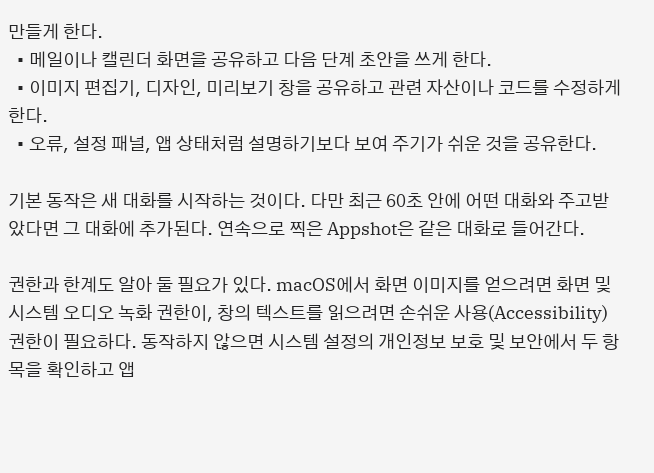만들게 한다.
  • 메일이나 캘린더 화면을 공유하고 다음 단계 초안을 쓰게 한다.
  • 이미지 편집기, 디자인, 미리보기 창을 공유하고 관련 자산이나 코드를 수정하게 한다.
  • 오류, 설정 패널, 앱 상태처럼 설명하기보다 보여 주기가 쉬운 것을 공유한다.

기본 동작은 새 대화를 시작하는 것이다. 다만 최근 60초 안에 어떤 대화와 주고받았다면 그 대화에 추가된다. 연속으로 찍은 Appshot은 같은 대화로 들어간다.

권한과 한계도 알아 둘 필요가 있다. macOS에서 화면 이미지를 얻으려면 화면 및 시스템 오디오 녹화 권한이, 창의 텍스트를 읽으려면 손쉬운 사용(Accessibility) 권한이 필요하다. 동작하지 않으면 시스템 설정의 개인정보 보호 및 보안에서 두 항목을 확인하고 앱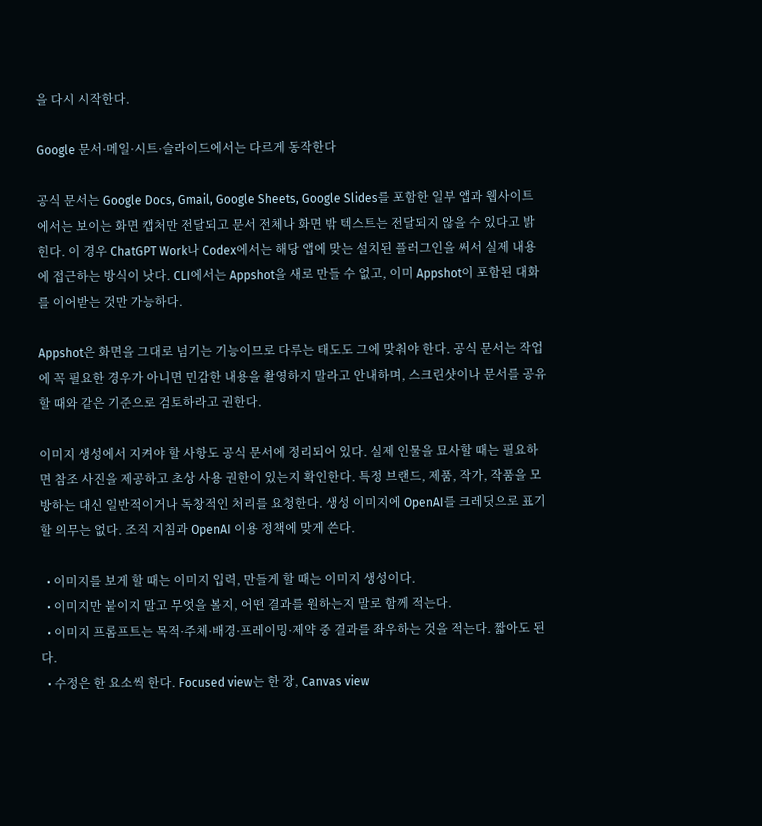을 다시 시작한다.

Google 문서·메일·시트·슬라이드에서는 다르게 동작한다

공식 문서는 Google Docs, Gmail, Google Sheets, Google Slides를 포함한 일부 앱과 웹사이트에서는 보이는 화면 캡처만 전달되고 문서 전체나 화면 밖 텍스트는 전달되지 않을 수 있다고 밝힌다. 이 경우 ChatGPT Work나 Codex에서는 해당 앱에 맞는 설치된 플러그인을 써서 실제 내용에 접근하는 방식이 낫다. CLI에서는 Appshot을 새로 만들 수 없고, 이미 Appshot이 포함된 대화를 이어받는 것만 가능하다.

Appshot은 화면을 그대로 넘기는 기능이므로 다루는 태도도 그에 맞춰야 한다. 공식 문서는 작업에 꼭 필요한 경우가 아니면 민감한 내용을 촬영하지 말라고 안내하며, 스크린샷이나 문서를 공유할 때와 같은 기준으로 검토하라고 권한다.

이미지 생성에서 지켜야 할 사항도 공식 문서에 정리되어 있다. 실제 인물을 묘사할 때는 필요하면 참조 사진을 제공하고 초상 사용 권한이 있는지 확인한다. 특정 브랜드, 제품, 작가, 작품을 모방하는 대신 일반적이거나 독창적인 처리를 요청한다. 생성 이미지에 OpenAI를 크레딧으로 표기할 의무는 없다. 조직 지침과 OpenAI 이용 정책에 맞게 쓴다.

  • 이미지를 보게 할 때는 이미지 입력, 만들게 할 때는 이미지 생성이다.
  • 이미지만 붙이지 말고 무엇을 볼지, 어떤 결과를 원하는지 말로 함께 적는다.
  • 이미지 프롬프트는 목적·주체·배경·프레이밍·제약 중 결과를 좌우하는 것을 적는다. 짧아도 된다.
  • 수정은 한 요소씩 한다. Focused view는 한 장, Canvas view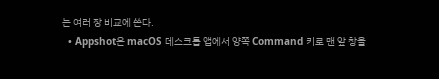는 여러 장 비교에 쓴다.
  • Appshot은 macOS 데스크톱 앱에서 양쪽 Command 키로 맨 앞 창을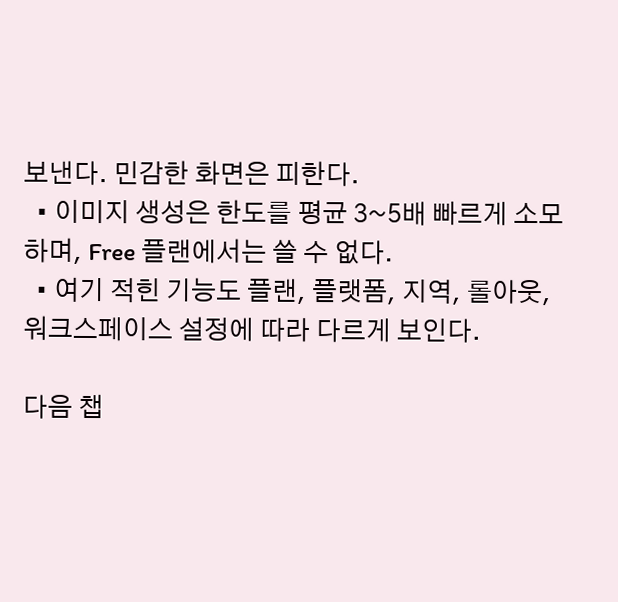보낸다. 민감한 화면은 피한다.
  • 이미지 생성은 한도를 평균 3~5배 빠르게 소모하며, Free 플랜에서는 쓸 수 없다.
  • 여기 적힌 기능도 플랜, 플랫폼, 지역, 롤아웃, 워크스페이스 설정에 따라 다르게 보인다.

다음 챕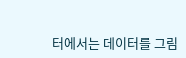터에서는 데이터를 그림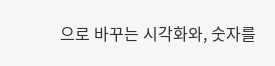으로 바꾸는 시각화와, 숫자를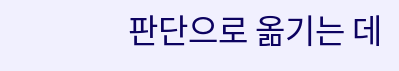판단으로 옮기는 데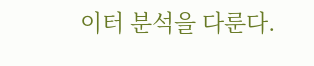이터 분석을 다룬다.